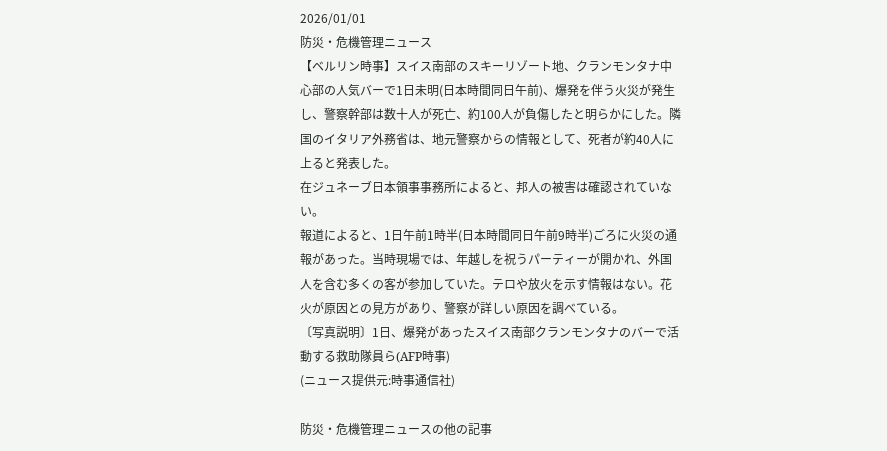2026/01/01
防災・危機管理ニュース
【ベルリン時事】スイス南部のスキーリゾート地、クランモンタナ中心部の人気バーで1日未明(日本時間同日午前)、爆発を伴う火災が発生し、警察幹部は数十人が死亡、約100人が負傷したと明らかにした。隣国のイタリア外務省は、地元警察からの情報として、死者が約40人に上ると発表した。
在ジュネーブ日本領事事務所によると、邦人の被害は確認されていない。
報道によると、1日午前1時半(日本時間同日午前9時半)ごろに火災の通報があった。当時現場では、年越しを祝うパーティーが開かれ、外国人を含む多くの客が参加していた。テロや放火を示す情報はない。花火が原因との見方があり、警察が詳しい原因を調べている。
〔写真説明〕1日、爆発があったスイス南部クランモンタナのバーで活動する救助隊員ら(AFP時事)
(ニュース提供元:時事通信社)

防災・危機管理ニュースの他の記事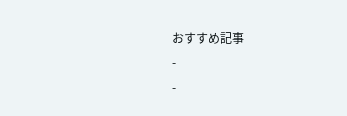おすすめ記事
-
-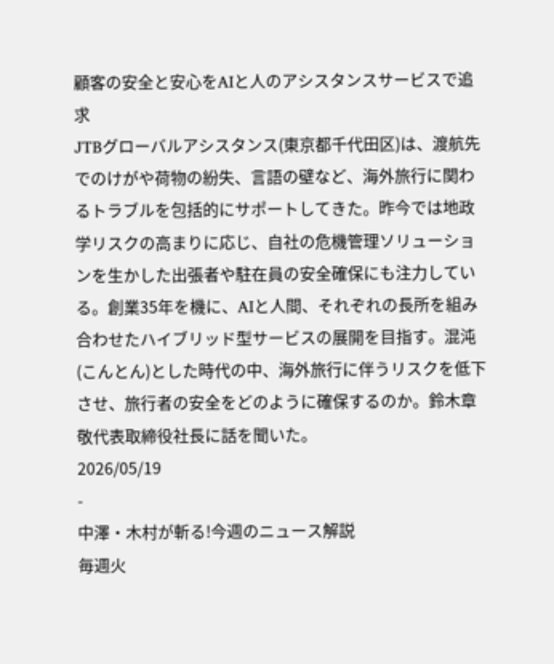顧客の安全と安心をAIと人のアシスタンスサービスで追求
JTBグローバルアシスタンス(東京都千代田区)は、渡航先でのけがや荷物の紛失、言語の壁など、海外旅行に関わるトラブルを包括的にサポートしてきた。昨今では地政学リスクの高まりに応じ、自社の危機管理ソリューションを生かした出張者や駐在員の安全確保にも注力している。創業35年を機に、AIと人間、それぞれの長所を組み合わせたハイブリッド型サービスの展開を目指す。混沌(こんとん)とした時代の中、海外旅行に伴うリスクを低下させ、旅行者の安全をどのように確保するのか。鈴木章敬代表取締役社長に話を聞いた。
2026/05/19
-
中澤・木村が斬る!今週のニュース解説
毎週火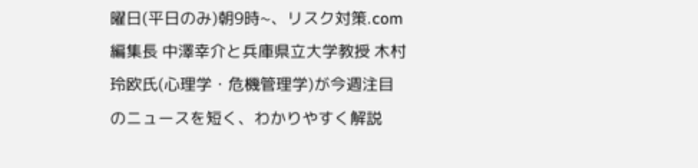曜日(平日のみ)朝9時~、リスク対策.com編集長 中澤幸介と兵庫県立大学教授 木村玲欧氏(心理学・危機管理学)が今週注目のニュースを短く、わかりやすく解説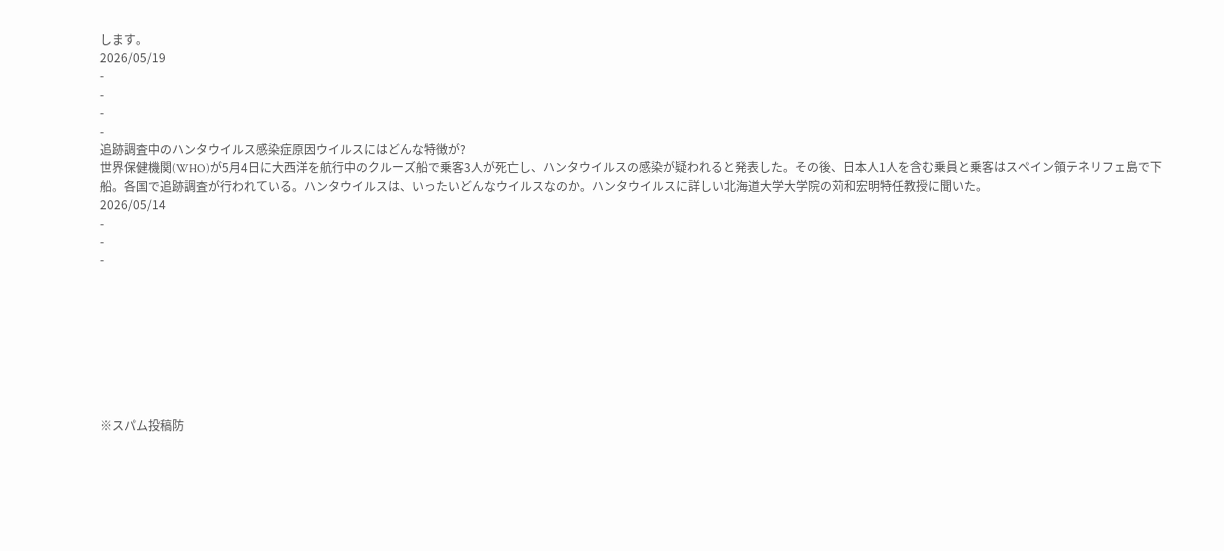します。
2026/05/19
-
-
-
-
追跡調査中のハンタウイルス感染症原因ウイルスにはどんな特徴が?
世界保健機関(WHO)が5月4日に大西洋を航行中のクルーズ船で乗客3人が死亡し、ハンタウイルスの感染が疑われると発表した。その後、日本人1人を含む乗員と乗客はスペイン領テネリフェ島で下船。各国で追跡調査が行われている。ハンタウイルスは、いったいどんなウイルスなのか。ハンタウイルスに詳しい北海道大学大学院の苅和宏明特任教授に聞いた。
2026/05/14
-
-
-








※スパム投稿防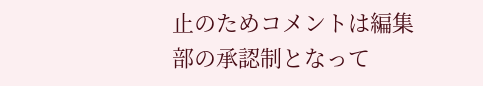止のためコメントは編集部の承認制となって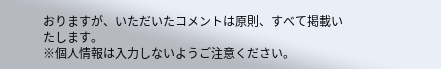おりますが、いただいたコメントは原則、すべて掲載いたします。
※個人情報は入力しないようご注意ください。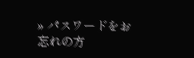» パスワードをお忘れの方